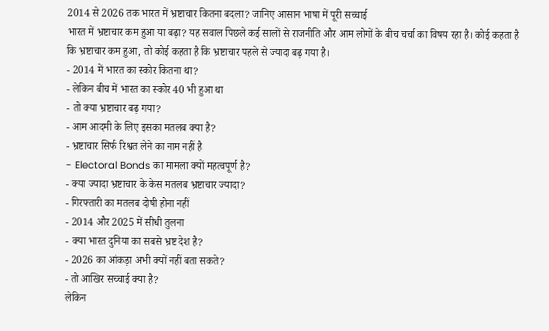2014 से 2026 तक भारत में भ्रष्टाचार कितना बदला? जानिए आसान भाषा में पूरी सच्चाई
भारत में भ्रष्टाचार कम हुआ या बढ़ा? यह सवाल पिछले कई सालों से राजनीति और आम लोगों के बीच चर्चा का विषय रहा है। कोई कहता है कि भ्रष्टाचार कम हुआ, तो कोई कहता है कि भ्रष्टाचार पहले से ज्यादा बढ़ गया है।
- 2014 में भारत का स्कोर कितना था?
- लेकिन बीच में भारत का स्कोर 40 भी हुआ था
- तो क्या भ्रष्टाचार बढ़ गया?
- आम आदमी के लिए इसका मतलब क्या है?
- भ्रष्टाचार सिर्फ रिश्वत लेने का नाम नहीं है
- Electoral Bonds का मामला क्यों महत्वपूर्ण है?
- क्या ज्यादा भ्रष्टाचार के केस मतलब भ्रष्टाचार ज्यादा?
- गिरफ्तारी का मतलब दोषी होना नहीं
- 2014 और 2025 में सीधी तुलना
- क्या भारत दुनिया का सबसे भ्रष्ट देश है?
- 2026 का आंकड़ा अभी क्यों नहीं बता सकते?
- तो आखिर सच्चाई क्या है?
लेकिन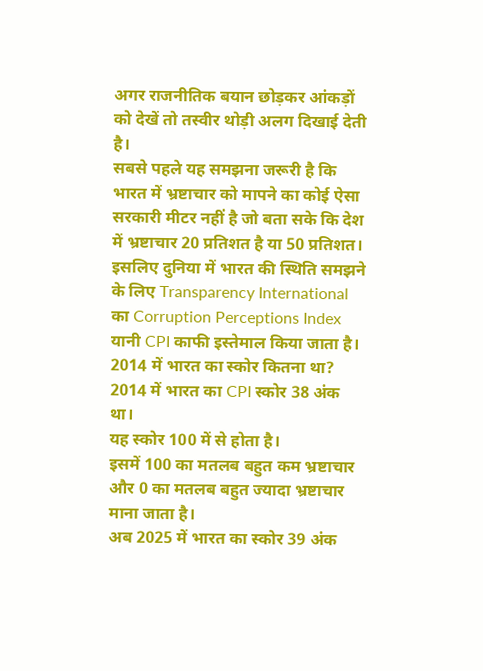अगर राजनीतिक बयान छोड़कर आंकड़ों को देखें तो तस्वीर थोड़ी अलग दिखाई देती है।
सबसे पहले यह समझना जरूरी है कि भारत में भ्रष्टाचार को मापने का कोई ऐसा सरकारी मीटर नहीं है जो बता सके कि देश में भ्रष्टाचार 20 प्रतिशत है या 50 प्रतिशत।
इसलिए दुनिया में भारत की स्थिति समझने के लिए Transparency International का Corruption Perceptions Index यानी CPI काफी इस्तेमाल किया जाता है।
2014 में भारत का स्कोर कितना था?
2014 में भारत का CPI स्कोर 38 अंक था।
यह स्कोर 100 में से होता है।
इसमें 100 का मतलब बहुत कम भ्रष्टाचार और 0 का मतलब बहुत ज्यादा भ्रष्टाचार माना जाता है।
अब 2025 में भारत का स्कोर 39 अंक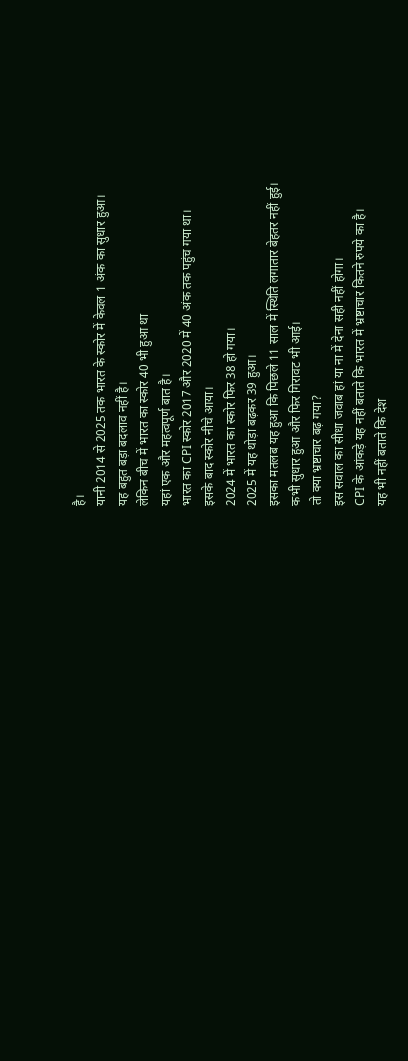है।
यानी 2014 से 2025 तक भारत के स्कोर में केवल 1 अंक का सुधार हुआ।
यह बहुत बड़ा बदलाव नहीं है।
लेकिन बीच में भारत का स्कोर 40 भी हुआ था
यहां एक और महत्वपूर्ण बात है।
भारत का CPI स्कोर 2017 और 2020 में 40 अंक तक पहुंच गया था।
इसके बाद स्कोर नीचे आया।
2024 में भारत का स्कोर फिर 38 हो गया।
2025 में यह थोड़ा बढ़कर 39 हुआ।
इसका मतलब यह हुआ कि पिछले 11 साल में स्थिति लगातार बेहतर नहीं हुई।
कभी सुधार हुआ और फिर गिरावट भी आई।
तो क्या भ्रष्टाचार बढ़ गया?
इस सवाल का सीधा जवाब हां या ना में देना सही नहीं होगा।
CPI के आंकड़े यह नहीं बताते कि भारत में भ्रष्टाचार कितने रुपये का है।
यह भी नहीं बताते कि देश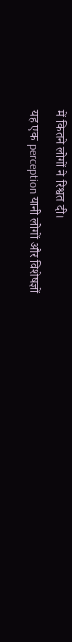में कितने लोगों ने रिश्वत दी।
यह एक perception यानी लोगों और विशेषज्ञों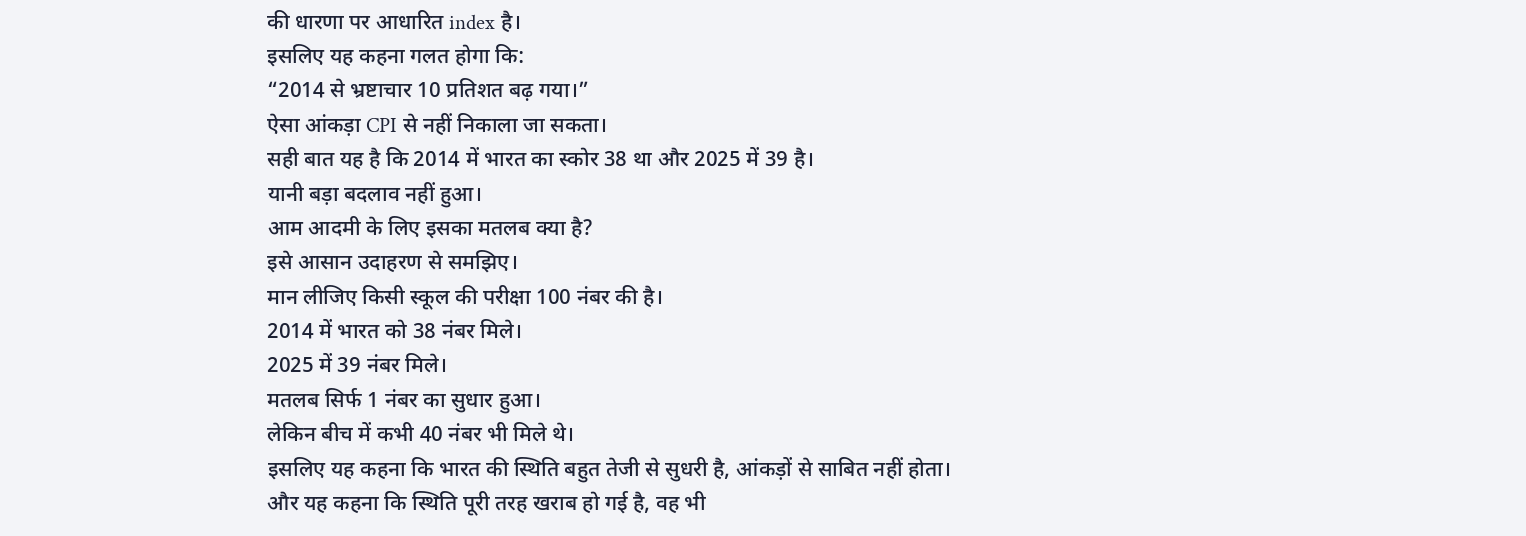की धारणा पर आधारित index है।
इसलिए यह कहना गलत होगा कि:
“2014 से भ्रष्टाचार 10 प्रतिशत बढ़ गया।”
ऐसा आंकड़ा CPI से नहीं निकाला जा सकता।
सही बात यह है कि 2014 में भारत का स्कोर 38 था और 2025 में 39 है।
यानी बड़ा बदलाव नहीं हुआ।
आम आदमी के लिए इसका मतलब क्या है?
इसे आसान उदाहरण से समझिए।
मान लीजिए किसी स्कूल की परीक्षा 100 नंबर की है।
2014 में भारत को 38 नंबर मिले।
2025 में 39 नंबर मिले।
मतलब सिर्फ 1 नंबर का सुधार हुआ।
लेकिन बीच में कभी 40 नंबर भी मिले थे।
इसलिए यह कहना कि भारत की स्थिति बहुत तेजी से सुधरी है, आंकड़ों से साबित नहीं होता।
और यह कहना कि स्थिति पूरी तरह खराब हो गई है, वह भी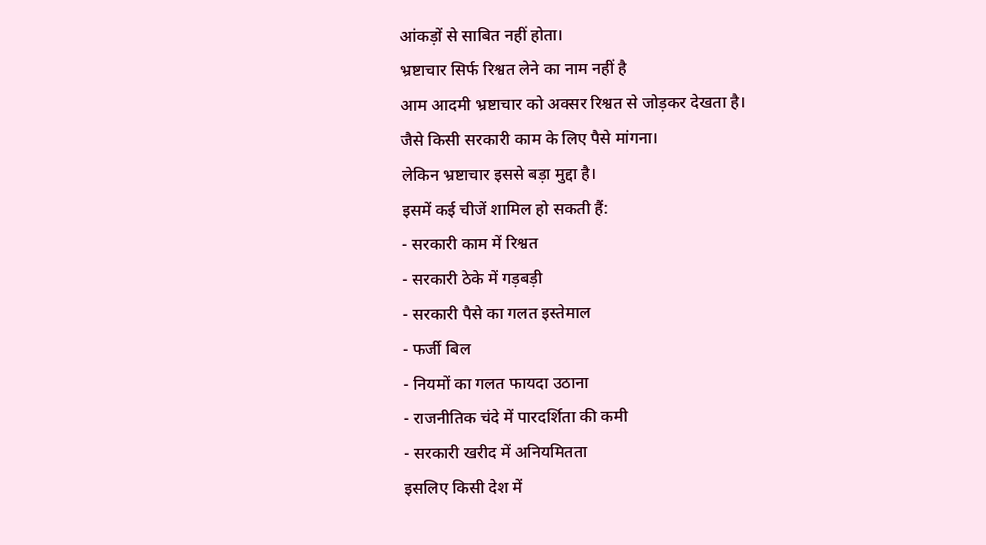आंकड़ों से साबित नहीं होता।
भ्रष्टाचार सिर्फ रिश्वत लेने का नाम नहीं है
आम आदमी भ्रष्टाचार को अक्सर रिश्वत से जोड़कर देखता है।
जैसे किसी सरकारी काम के लिए पैसे मांगना।
लेकिन भ्रष्टाचार इससे बड़ा मुद्दा है।
इसमें कई चीजें शामिल हो सकती हैं:
- सरकारी काम में रिश्वत
- सरकारी ठेके में गड़बड़ी
- सरकारी पैसे का गलत इस्तेमाल
- फर्जी बिल
- नियमों का गलत फायदा उठाना
- राजनीतिक चंदे में पारदर्शिता की कमी
- सरकारी खरीद में अनियमितता
इसलिए किसी देश में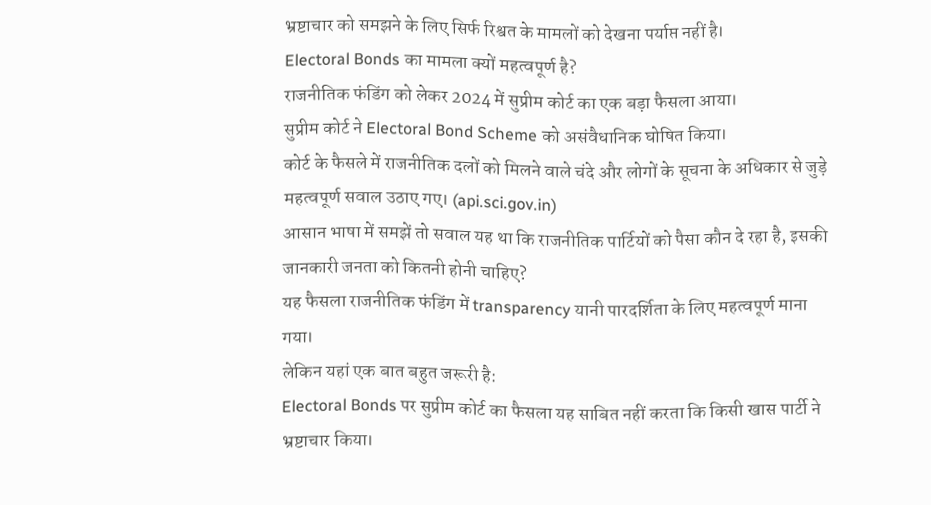भ्रष्टाचार को समझने के लिए सिर्फ रिश्वत के मामलों को देखना पर्याप्त नहीं है।
Electoral Bonds का मामला क्यों महत्वपूर्ण है?
राजनीतिक फंडिंग को लेकर 2024 में सुप्रीम कोर्ट का एक बड़ा फैसला आया।
सुप्रीम कोर्ट ने Electoral Bond Scheme को असंवैधानिक घोषित किया।
कोर्ट के फैसले में राजनीतिक दलों को मिलने वाले चंदे और लोगों के सूचना के अधिकार से जुड़े महत्वपूर्ण सवाल उठाए गए। (api.sci.gov.in)
आसान भाषा में समझें तो सवाल यह था कि राजनीतिक पार्टियों को पैसा कौन दे रहा है, इसकी जानकारी जनता को कितनी होनी चाहिए?
यह फैसला राजनीतिक फंडिंग में transparency यानी पारदर्शिता के लिए महत्वपूर्ण माना गया।
लेकिन यहां एक बात बहुत जरूरी है:
Electoral Bonds पर सुप्रीम कोर्ट का फैसला यह साबित नहीं करता कि किसी खास पार्टी ने भ्रष्टाचार किया।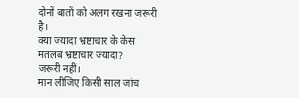दोनों बातों को अलग रखना जरूरी है।
क्या ज्यादा भ्रष्टाचार के केस मतलब भ्रष्टाचार ज्यादा?
जरूरी नहीं।
मान लीजिए किसी साल जांच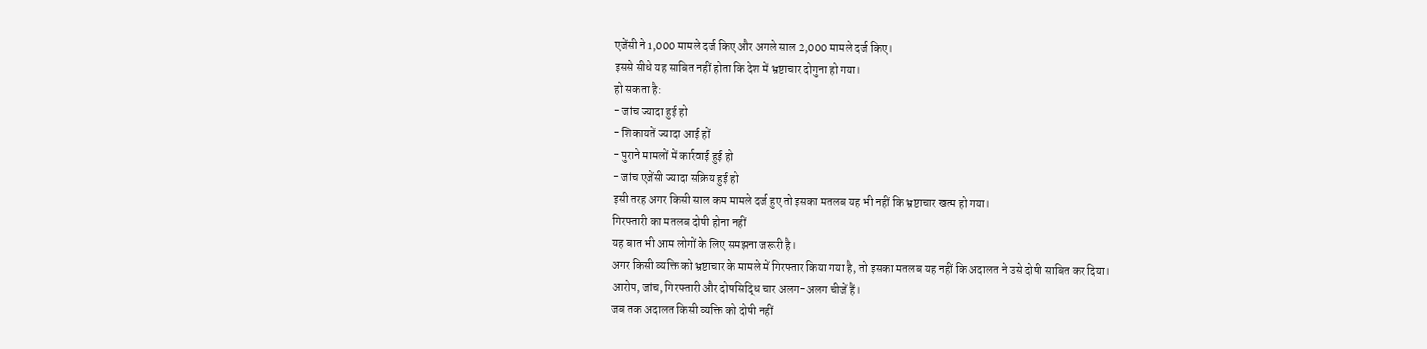एजेंसी ने 1,000 मामले दर्ज किए और अगले साल 2,000 मामले दर्ज किए।
इससे सीधे यह साबित नहीं होता कि देश में भ्रष्टाचार दोगुना हो गया।
हो सकता है:
- जांच ज्यादा हुई हो
- शिकायतें ज्यादा आई हों
- पुराने मामलों में कार्रवाई हुई हो
- जांच एजेंसी ज्यादा सक्रिय हुई हो
इसी तरह अगर किसी साल कम मामले दर्ज हुए तो इसका मतलब यह भी नहीं कि भ्रष्टाचार खत्म हो गया।
गिरफ्तारी का मतलब दोषी होना नहीं
यह बात भी आम लोगों के लिए समझना जरूरी है।
अगर किसी व्यक्ति को भ्रष्टाचार के मामले में गिरफ्तार किया गया है, तो इसका मतलब यह नहीं कि अदालत ने उसे दोषी साबित कर दिया।
आरोप, जांच, गिरफ्तारी और दोषसिद्धि चार अलग-अलग चीजें हैं।
जब तक अदालत किसी व्यक्ति को दोषी नहीं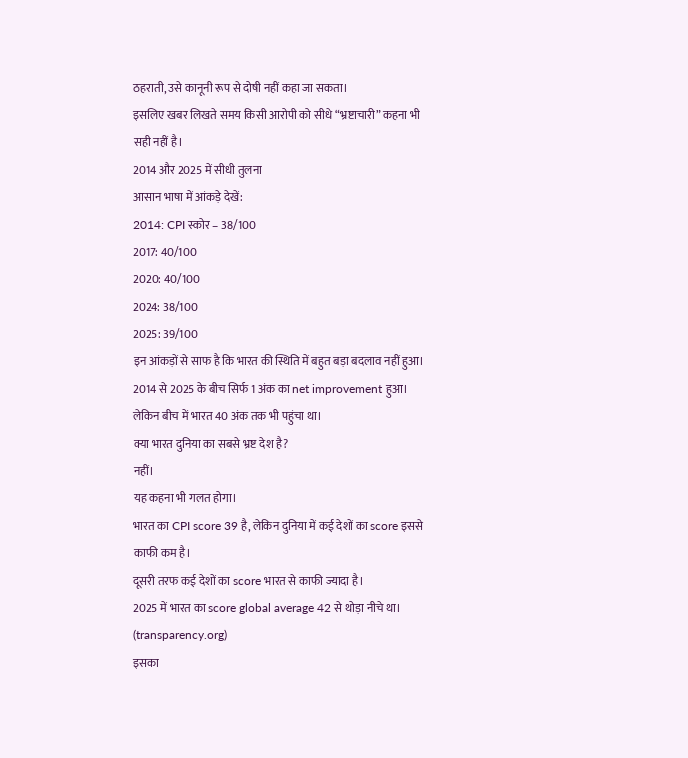ठहराती, उसे कानूनी रूप से दोषी नहीं कहा जा सकता।
इसलिए खबर लिखते समय किसी आरोपी को सीधे “भ्रष्टाचारी” कहना भी सही नहीं है।
2014 और 2025 में सीधी तुलना
आसान भाषा में आंकड़े देखें:
2014: CPI स्कोर – 38/100
2017: 40/100
2020: 40/100
2024: 38/100
2025: 39/100
इन आंकड़ों से साफ है कि भारत की स्थिति में बहुत बड़ा बदलाव नहीं हुआ।
2014 से 2025 के बीच सिर्फ 1 अंक का net improvement हुआ।
लेकिन बीच में भारत 40 अंक तक भी पहुंचा था।
क्या भारत दुनिया का सबसे भ्रष्ट देश है?
नहीं।
यह कहना भी गलत होगा।
भारत का CPI score 39 है, लेकिन दुनिया में कई देशों का score इससे काफी कम है।
दूसरी तरफ कई देशों का score भारत से काफी ज्यादा है।
2025 में भारत का score global average 42 से थोड़ा नीचे था। (transparency.org)
इसका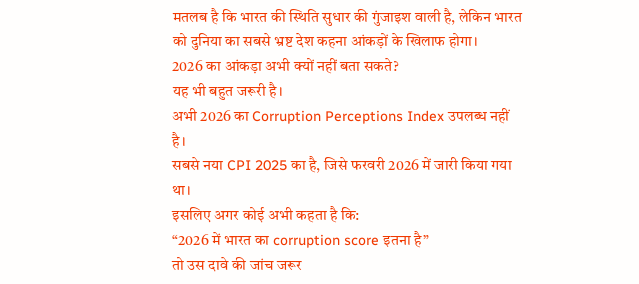मतलब है कि भारत की स्थिति सुधार की गुंजाइश वाली है, लेकिन भारत को दुनिया का सबसे भ्रष्ट देश कहना आंकड़ों के खिलाफ होगा।
2026 का आंकड़ा अभी क्यों नहीं बता सकते?
यह भी बहुत जरूरी है।
अभी 2026 का Corruption Perceptions Index उपलब्ध नहीं है।
सबसे नया CPI 2025 का है, जिसे फरवरी 2026 में जारी किया गया था।
इसलिए अगर कोई अभी कहता है कि:
“2026 में भारत का corruption score इतना है”
तो उस दावे की जांच जरूर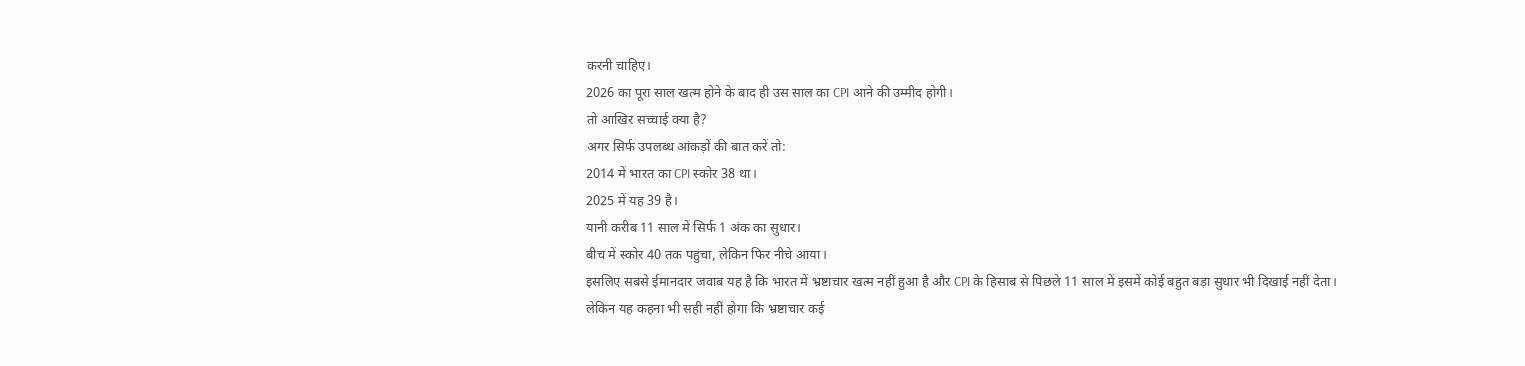करनी चाहिए।
2026 का पूरा साल खत्म होने के बाद ही उस साल का CPI आने की उम्मीद होगी।
तो आखिर सच्चाई क्या है?
अगर सिर्फ उपलब्ध आंकड़ों की बात करें तो:
2014 में भारत का CPI स्कोर 38 था।
2025 में यह 39 है।
यानी करीब 11 साल में सिर्फ 1 अंक का सुधार।
बीच में स्कोर 40 तक पहुंचा, लेकिन फिर नीचे आया।
इसलिए सबसे ईमानदार जवाब यह है कि भारत में भ्रष्टाचार खत्म नहीं हुआ है और CPI के हिसाब से पिछले 11 साल में इसमें कोई बहुत बड़ा सुधार भी दिखाई नहीं देता।
लेकिन यह कहना भी सही नहीं होगा कि भ्रष्टाचार कई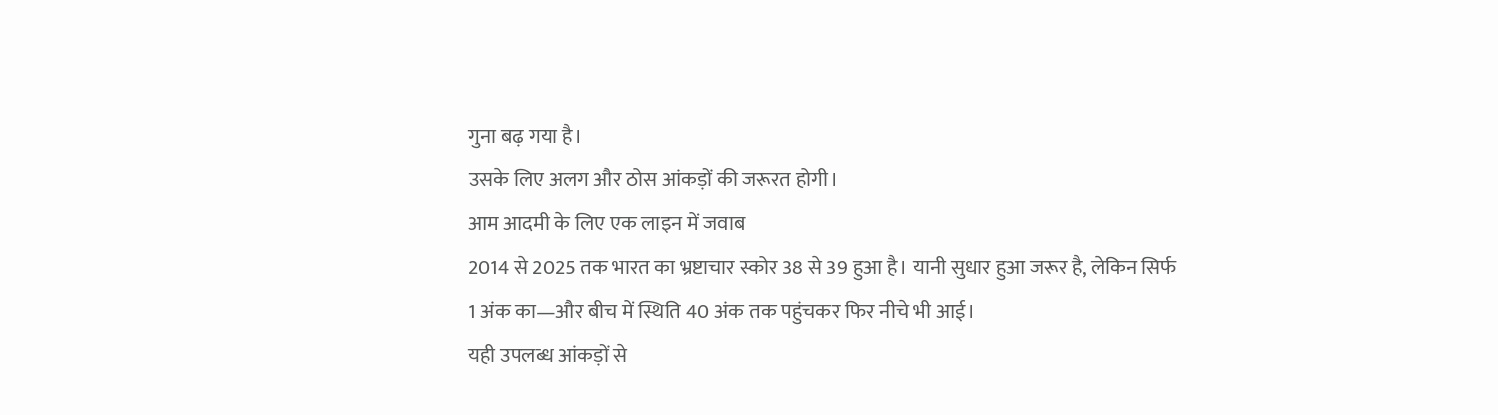गुना बढ़ गया है।
उसके लिए अलग और ठोस आंकड़ों की जरूरत होगी।
आम आदमी के लिए एक लाइन में जवाब
2014 से 2025 तक भारत का भ्रष्टाचार स्कोर 38 से 39 हुआ है। यानी सुधार हुआ जरूर है, लेकिन सिर्फ 1 अंक का—और बीच में स्थिति 40 अंक तक पहुंचकर फिर नीचे भी आई।
यही उपलब्ध आंकड़ों से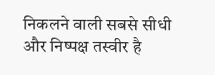निकलने वाली सबसे सीधी और निष्पक्ष तस्वीर है